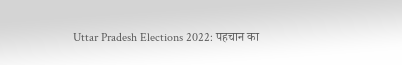Uttar Pradesh Elections 2022: पहचान का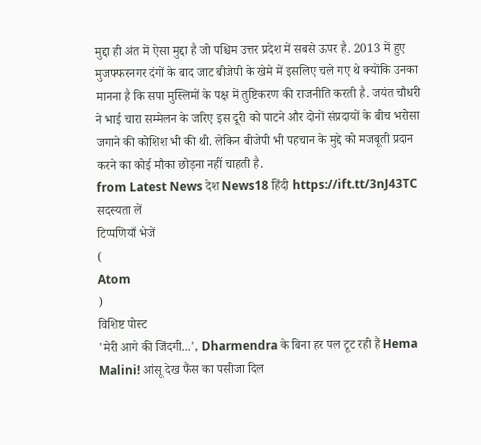मुद्दा ही अंत में ऐसा मुद्दा है जो पश्चिम उत्तर प्रदेश में सबसे ऊपर है. 2013 में हुए मुजफ्फरनगर दंगों के बाद जाट बीजेपी के खेमे में इसलिए चले गए थे क्योंकि उनका मानना है कि सपा मुस्लिमों के पक्ष में तुष्टिकरण की राजनीति करती है. जयंत चौधरी ने भाई चारा सम्मेलन के जरिए इस दूरी को पाटने और दोनों संप्रदायों के बीच भरोसा जगाने की कोशिश भी की थी. लेकिन बीजेपी भी पहचान के मुद्दे को मजबूती प्रदान करने का कोई मौका छोड़ना नहीं चाहती है.
from Latest News देश News18 हिंदी https://ift.tt/3nJ43TC
सदस्यता लें
टिप्पणियाँ भेजें
(
Atom
)
विशिष्ट पोस्ट
'मेरी आगे की जिंदगी...', Dharmendra के बिना हर पल टूट रही हैं Hema Malini! आंसू देख फैंस का पसीजा दिल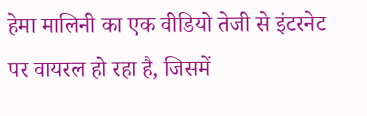हेमा मालिनी का एक वीडियो तेजी से इंटरनेट पर वायरल हो रहा है, जिसमें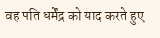वह पति धर्मेंद्र को याद करते हुए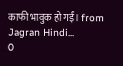काफी भावुक हो गईं। from Jagran Hindi...
0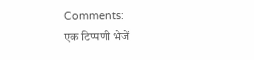Comments:
एक टिप्पणी भेजें